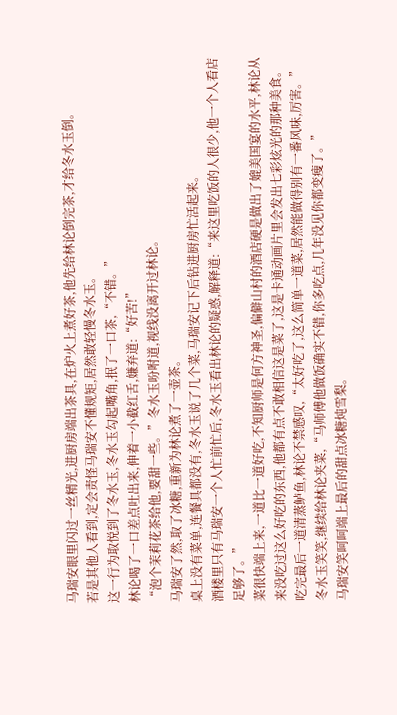马瑞安眼里闪过一丝精光,进厨房端出茶具,在炉火上煮好茶,他先给林论倒完茶,才给冬水玉倒。
若是其他人看到,定会责怪马瑞安不懂规矩,居然敢轻慢冬水玉。
这一行为取悦到了冬水玉,冬水玉勾起嘴角,抿了一口茶,“不错。”
林论喝了一口差点吐出来,伸着一小截红舌,嫌弃道:“好苦!”
“泡个茉莉花茶给他,要甜一些。”冬水玉吩咐道,视线没离开过林论。
马瑞安了然,取了冰糖,重新为林论煮了一壶茶。
桌上没有菜单,连餐具都没有,冬水玉说了几个菜,马瑞安记下后钻进厨房忙活起来。
酒楼里只有马瑞安一个人忙前忙后,冬水玉看出林论的疑惑,解释道:“来这里吃饭的人很少,他一个人看店足够了。”
菜很快端上来,一道比一道好吃,不知厨师是何方神圣,偏僻山村的酒店硬是做出了媲美国宴的水平,林论从来没吃过这么好吃的东西,他都有点不敢相信这是菜了,这是卡通动画片里会发出七彩炫光的那种美食。
吃完最后一道清蒸鲈鱼,林论不禁感叹,“太好吃了,这么简单一道菜,居然能做得别有一番风味,厉害。”
冬水玉笑笑,继续给林论夹菜,“马师傅他做饭确实不错,你多吃点,几年没见你都变瘦了。”
马瑞安笑呵呵端上最后的甜点冰糖炖雪梨。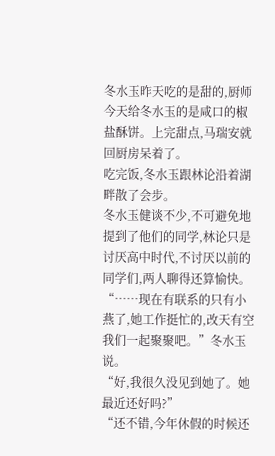冬水玉昨天吃的是甜的,厨师今天给冬水玉的是咸口的椒盐酥饼。上完甜点,马瑞安就回厨房呆着了。
吃完饭,冬水玉跟林论沿着湖畔散了会步。
冬水玉健谈不少,不可避免地提到了他们的同学,林论只是讨厌高中时代,不讨厌以前的同学们,两人聊得还算愉快。
“……现在有联系的只有小燕了,她工作挺忙的,改天有空我们一起聚聚吧。”冬水玉说。
“好,我很久没见到她了。她最近还好吗?”
“还不错,今年休假的时候还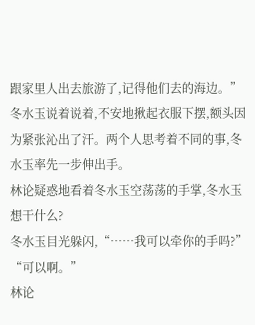跟家里人出去旅游了,记得他们去的海边。”
冬水玉说着说着,不安地揪起衣服下摆,额头因为紧张沁出了汗。两个人思考着不同的事,冬水玉率先一步伸出手。
林论疑惑地看着冬水玉空荡荡的手掌,冬水玉想干什么?
冬水玉目光躲闪,“……我可以牵你的手吗?”
“可以啊。”
林论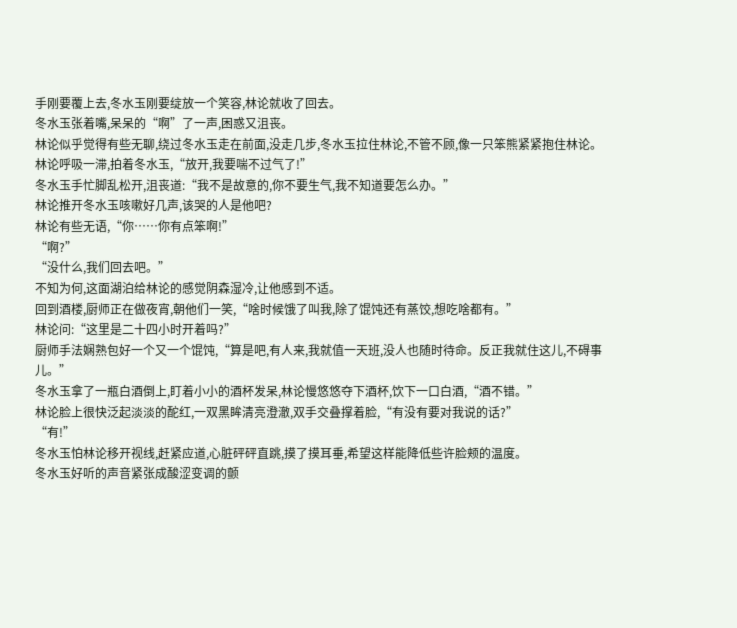手刚要覆上去,冬水玉刚要绽放一个笑容,林论就收了回去。
冬水玉张着嘴,呆呆的“啊”了一声,困惑又沮丧。
林论似乎觉得有些无聊,绕过冬水玉走在前面,没走几步,冬水玉拉住林论,不管不顾,像一只笨熊紧紧抱住林论。
林论呼吸一滞,拍着冬水玉,“放开,我要喘不过气了!”
冬水玉手忙脚乱松开,沮丧道:“我不是故意的,你不要生气,我不知道要怎么办。”
林论推开冬水玉咳嗽好几声,该哭的人是他吧?
林论有些无语,“你……你有点笨啊!”
“啊?”
“没什么,我们回去吧。”
不知为何,这面湖泊给林论的感觉阴森湿冷,让他感到不适。
回到酒楼,厨师正在做夜宵,朝他们一笑,“啥时候饿了叫我,除了馄饨还有蒸饺,想吃啥都有。”
林论问:“这里是二十四小时开着吗?”
厨师手法娴熟包好一个又一个馄饨,“算是吧,有人来,我就值一天班,没人也随时待命。反正我就住这儿,不碍事儿。”
冬水玉拿了一瓶白酒倒上,盯着小小的酒杯发呆,林论慢悠悠夺下酒杯,饮下一口白酒,“酒不错。”
林论脸上很快泛起淡淡的酡红,一双黑眸清亮澄澈,双手交叠撑着脸,“有没有要对我说的话?”
“有!”
冬水玉怕林论移开视线,赶紧应道,心脏砰砰直跳,摸了摸耳垂,希望这样能降低些许脸颊的温度。
冬水玉好听的声音紧张成酸涩变调的颤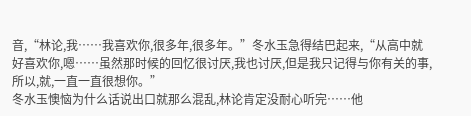音,“林论,我……我喜欢你,很多年,很多年。”冬水玉急得结巴起来,“从高中就好喜欢你,嗯……虽然那时候的回忆很讨厌,我也讨厌,但是我只记得与你有关的事,所以,就,一直一直很想你。”
冬水玉懊恼为什么话说出口就那么混乱,林论肯定没耐心听完……他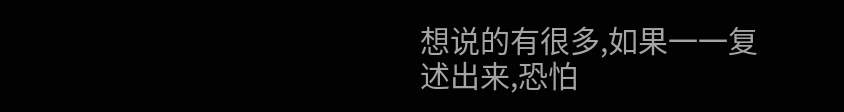想说的有很多,如果一一复述出来,恐怕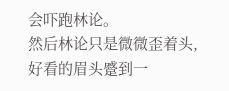会吓跑林论。
然后林论只是微微歪着头,好看的眉头蹙到一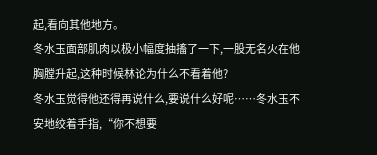起,看向其他地方。
冬水玉面部肌肉以极小幅度抽搐了一下,一股无名火在他胸膛升起,这种时候林论为什么不看着他?
冬水玉觉得他还得再说什么,要说什么好呢……冬水玉不安地绞着手指,“你不想要